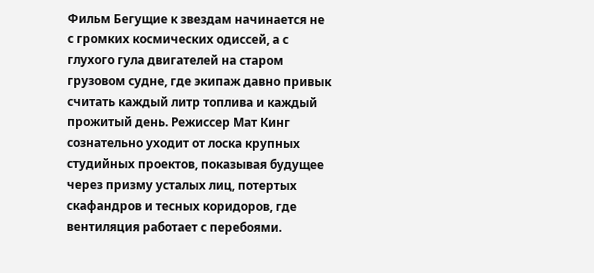Фильм Бегущие к звездам начинается не с громких космических одиссей, а с глухого гула двигателей на старом грузовом судне, где экипаж давно привык считать каждый литр топлива и каждый прожитый день. Режиссер Мат Кинг сознательно уходит от лоска крупных студийных проектов, показывая будущее через призму усталых лиц, потертых скафандров и тесных коридоров, где вентиляция работает с перебоями.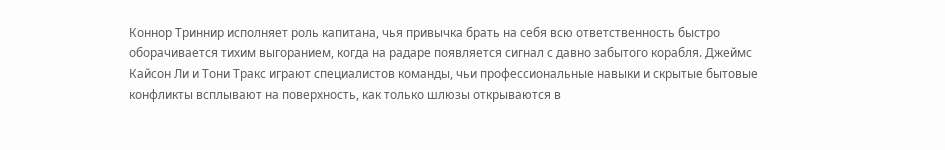Коннор Триннир исполняет роль капитана, чья привычка брать на себя всю ответственность быстро оборачивается тихим выгоранием, когда на радаре появляется сигнал с давно забытого корабля. Джеймс Кайсон Ли и Тони Тракс играют специалистов команды, чьи профессиональные навыки и скрытые бытовые конфликты всплывают на поверхность, как только шлюзы открываются в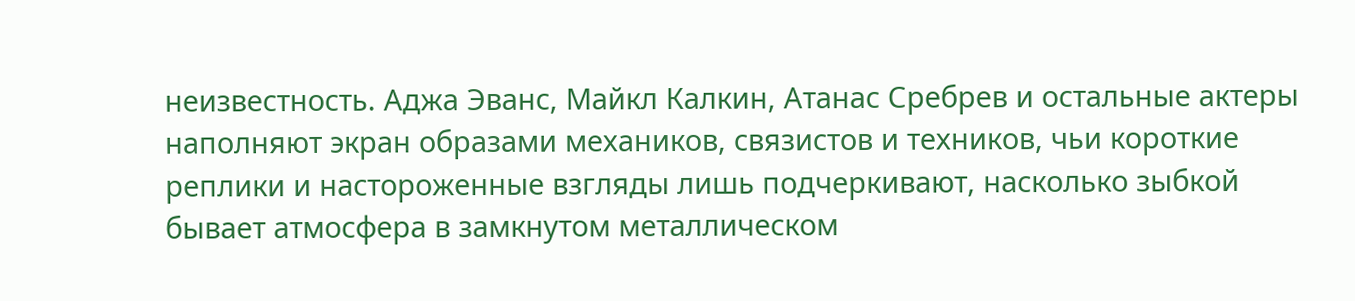неизвестность. Аджа Эванс, Майкл Калкин, Атанас Сребрев и остальные актеры наполняют экран образами механиков, связистов и техников, чьи короткие реплики и настороженные взгляды лишь подчеркивают, насколько зыбкой бывает атмосфера в замкнутом металлическом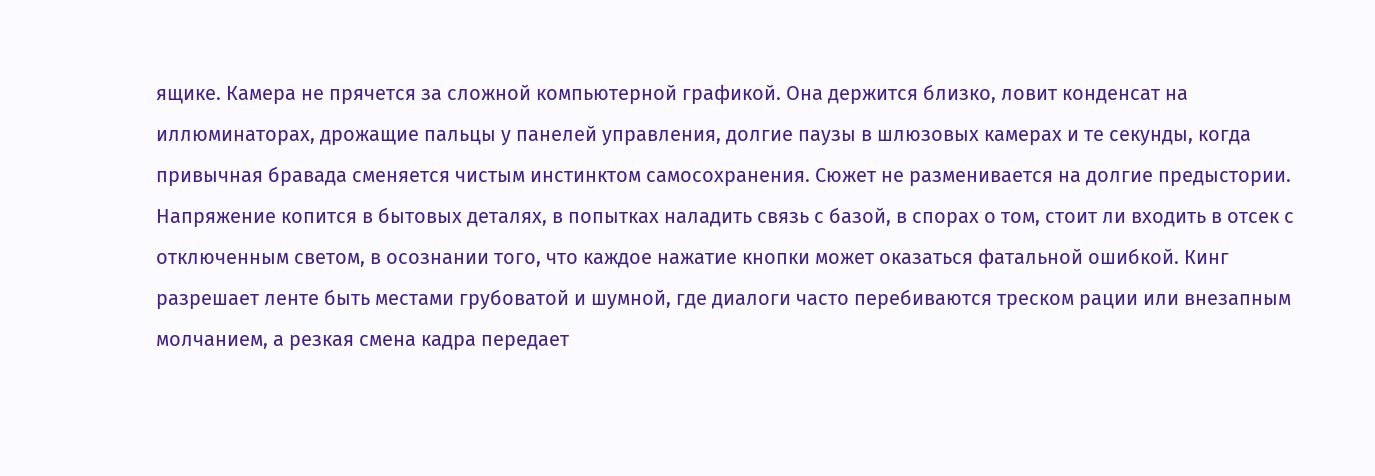ящике. Камера не прячется за сложной компьютерной графикой. Она держится близко, ловит конденсат на иллюминаторах, дрожащие пальцы у панелей управления, долгие паузы в шлюзовых камерах и те секунды, когда привычная бравада сменяется чистым инстинктом самосохранения. Сюжет не разменивается на долгие предыстории. Напряжение копится в бытовых деталях, в попытках наладить связь с базой, в спорах о том, стоит ли входить в отсек с отключенным светом, в осознании того, что каждое нажатие кнопки может оказаться фатальной ошибкой. Кинг разрешает ленте быть местами грубоватой и шумной, где диалоги часто перебиваются треском рации или внезапным молчанием, а резкая смена кадра передает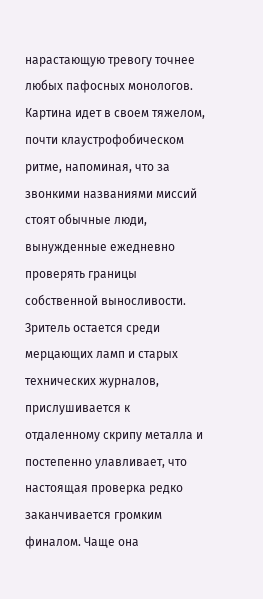нарастающую тревогу точнее любых пафосных монологов. Картина идет в своем тяжелом, почти клаустрофобическом ритме, напоминая, что за звонкими названиями миссий стоят обычные люди, вынужденные ежедневно проверять границы собственной выносливости. Зритель остается среди мерцающих ламп и старых технических журналов, прислушивается к отдаленному скрипу металла и постепенно улавливает, что настоящая проверка редко заканчивается громким финалом. Чаще она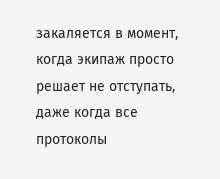закаляется в момент, когда экипаж просто решает не отступать, даже когда все протоколы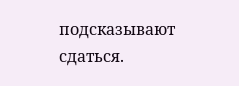подсказывают сдаться.